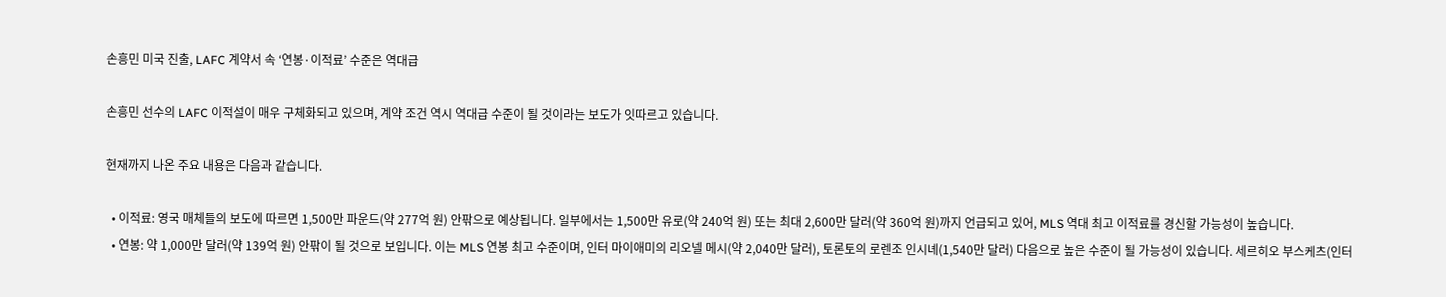손흥민 미국 진출, LAFC 계약서 속 ‘연봉·이적료’ 수준은 역대급

손흥민 선수의 LAFC 이적설이 매우 구체화되고 있으며, 계약 조건 역시 역대급 수준이 될 것이라는 보도가 잇따르고 있습니다.

현재까지 나온 주요 내용은 다음과 같습니다.

  • 이적료: 영국 매체들의 보도에 따르면 1,500만 파운드(약 277억 원) 안팎으로 예상됩니다. 일부에서는 1,500만 유로(약 240억 원) 또는 최대 2,600만 달러(약 360억 원)까지 언급되고 있어, MLS 역대 최고 이적료를 경신할 가능성이 높습니다.
  • 연봉: 약 1,000만 달러(약 139억 원) 안팎이 될 것으로 보입니다. 이는 MLS 연봉 최고 수준이며, 인터 마이애미의 리오넬 메시(약 2,040만 달러), 토론토의 로렌조 인시녜(1,540만 달러) 다음으로 높은 수준이 될 가능성이 있습니다. 세르히오 부스케츠(인터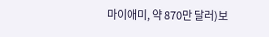마이애미, 약 870만 달러)보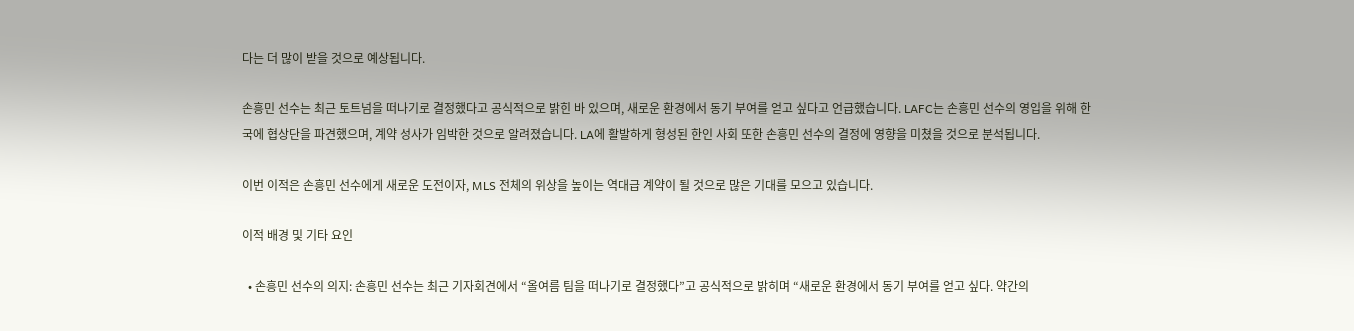다는 더 많이 받을 것으로 예상됩니다.

손흥민 선수는 최근 토트넘을 떠나기로 결정했다고 공식적으로 밝힌 바 있으며, 새로운 환경에서 동기 부여를 얻고 싶다고 언급했습니다. LAFC는 손흥민 선수의 영입을 위해 한국에 협상단을 파견했으며, 계약 성사가 임박한 것으로 알려졌습니다. LA에 활발하게 형성된 한인 사회 또한 손흥민 선수의 결정에 영향을 미쳤을 것으로 분석됩니다.

이번 이적은 손흥민 선수에게 새로운 도전이자, MLS 전체의 위상을 높이는 역대급 계약이 될 것으로 많은 기대를 모으고 있습니다.

이적 배경 및 기타 요인

  • 손흥민 선수의 의지: 손흥민 선수는 최근 기자회견에서 “올여름 팀을 떠나기로 결정했다”고 공식적으로 밝히며 “새로운 환경에서 동기 부여를 얻고 싶다. 약간의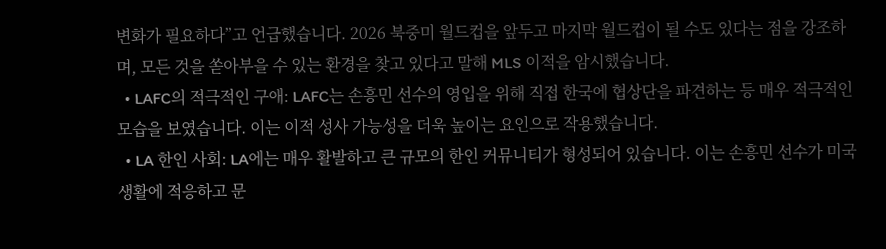변화가 필요하다”고 언급했습니다. 2026 북중미 월드컵을 앞두고 마지막 월드컵이 될 수도 있다는 점을 강조하며, 모든 것을 쏟아부을 수 있는 환경을 찾고 있다고 말해 MLS 이적을 암시했습니다.
  • LAFC의 적극적인 구애: LAFC는 손흥민 선수의 영입을 위해 직접 한국에 협상단을 파견하는 등 매우 적극적인 모습을 보였습니다. 이는 이적 성사 가능성을 더욱 높이는 요인으로 작용했습니다.
  • LA 한인 사회: LA에는 매우 활발하고 큰 규모의 한인 커뮤니티가 형성되어 있습니다. 이는 손흥민 선수가 미국 생활에 적응하고 문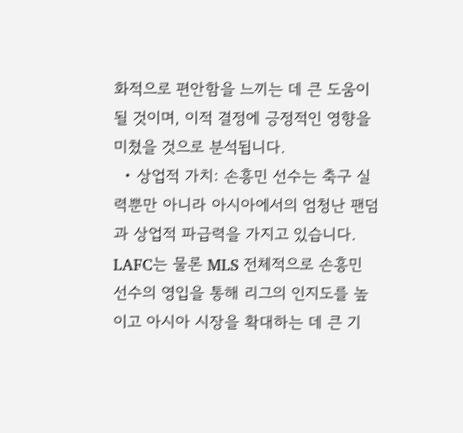화적으로 편안함을 느끼는 데 큰 도움이 될 것이며, 이적 결정에 긍정적인 영향을 미쳤을 것으로 분석됩니다.
  • 상업적 가치: 손흥민 선수는 축구 실력뿐만 아니라 아시아에서의 엄청난 팬덤과 상업적 파급력을 가지고 있습니다. LAFC는 물론 MLS 전체적으로 손흥민 선수의 영입을 통해 리그의 인지도를 높이고 아시아 시장을 확대하는 데 큰 기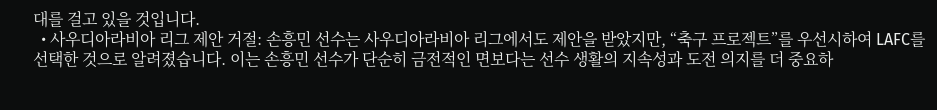대를 걸고 있을 것입니다.
  • 사우디아라비아 리그 제안 거절: 손흥민 선수는 사우디아라비아 리그에서도 제안을 받았지만, “축구 프로젝트”를 우선시하여 LAFC를 선택한 것으로 알려졌습니다. 이는 손흥민 선수가 단순히 금전적인 면보다는 선수 생활의 지속성과 도전 의지를 더 중요하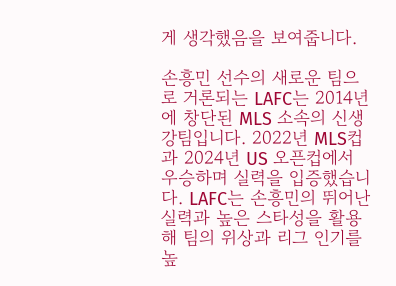게 생각했음을 보여줍니다.

손흥민 선수의 새로운 팀으로 거론되는 LAFC는 2014년에 창단된 MLS 소속의 신생 강팀입니다. 2022년 MLS컵과 2024년 US 오픈컵에서 우승하며 실력을 입증했습니다. LAFC는 손흥민의 뛰어난 실력과 높은 스타성을 활용해 팀의 위상과 리그 인기를 높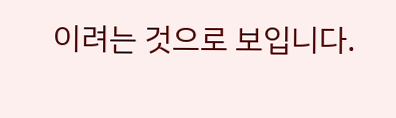이려는 것으로 보입니다.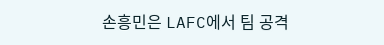손흥민은 LAFC에서 팀 공격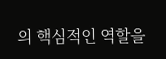의 핵심적인 역할을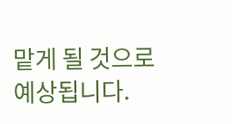맡게 될 것으로 예상됩니다.